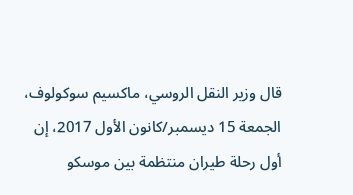قال وزير النقل الروسي، ماكسيم سوكولوف، الجمعة 15 ديسمبر/كانون الأول 2017، إن أول رحلة طيران منتظمة بين موسكو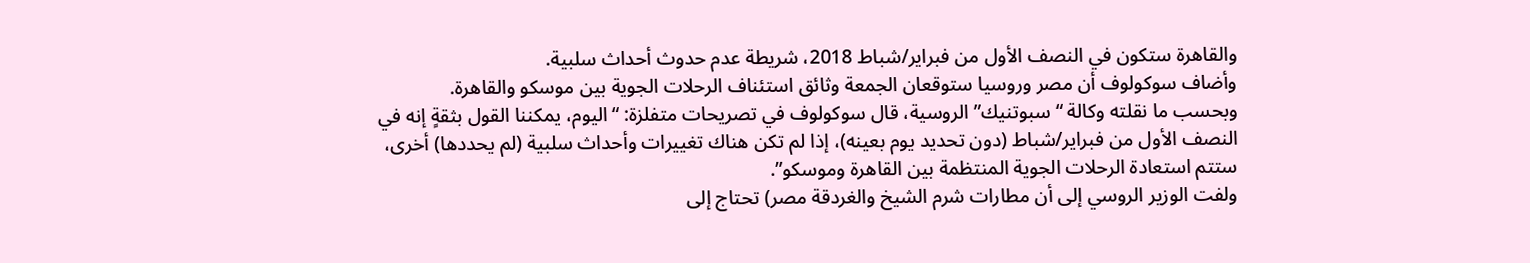والقاهرة ستكون في النصف الأول من فبراير/شباط 2018، شريطة عدم حدوث أحداث سلبية.
وأضاف سوكولوف أن مصر وروسيا ستوقعان الجمعة وثائق استئناف الرحلات الجوية بين موسكو والقاهرة.
وبحسب ما نقلته وكالة “سبوتنيك” الروسية، قال سوكولوف في تصريحات متفلزة: “اليوم، يمكننا القول بثقةٍ إنه في النصف الأول من فبراير/شباط (دون تحديد يوم بعينه)، إذا لم تكن هناك تغييرات وأحداث سلبية (لم يحددها) أخرى، ستتم استعادة الرحلات الجوية المنتظمة بين القاهرة وموسكو”.
ولفت الوزير الروسي إلى أن مطارات شرم الشيخ والغردقة مصر) تحتاج إلى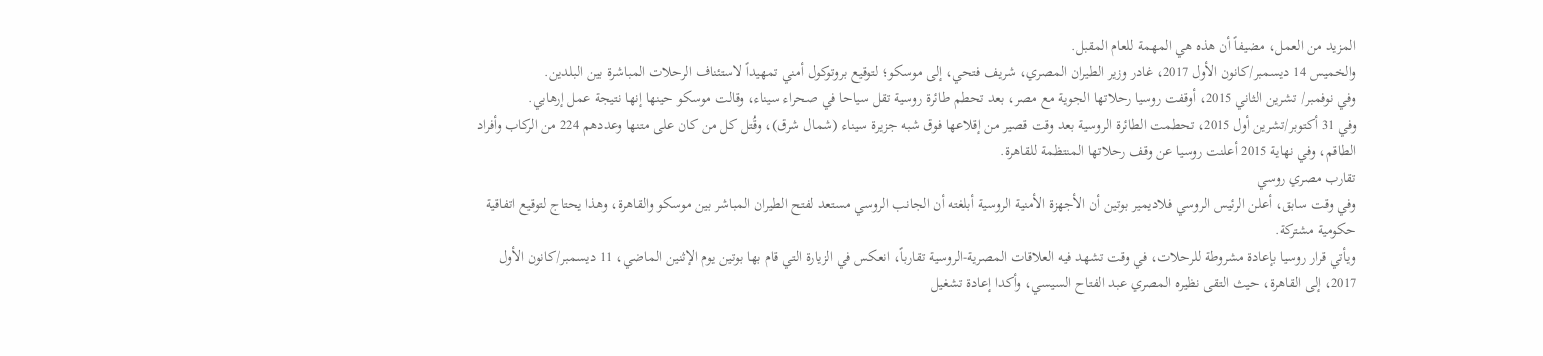المزيد من العمل، مضيفاً أن هذه هي المهمة للعام المقبل.
والخميس 14 ديسمبر/كانون الأول 2017، غادر وزير الطيران المصري، شريف فتحي، إلى موسكو؛ لتوقيع بروتوكول أمني تمهيداً لاستئناف الرحلات المباشرة بين البلدين.
وفي نوفمبر/ تشرين الثاني 2015، أوقفت روسيا رحلاتها الجوية مع مصر، بعد تحطم طائرة روسية تقل سياحا في صحراء سيناء، وقالت موسكو حينها إنها نتيجة عمل إرهابي.
وفي 31 أكتوبر/تشرين أول 2015، تحطمت الطائرة الروسية بعد وقت قصير من إقلاعها فوق شبه جزيرة سيناء (شمال شرق)، وقُتل كل من كان على متنها وعددهم 224 من الركاب وأفراد الطاقم، وفي نهاية 2015 أعلنت روسيا عن وقف رحلاتها المنتظمة للقاهرة.
تقارب مصري روسي
وفي وقت سابق، أعلن الرئيس الروسي فلاديمير بوتين أن الأجهزة الأمنية الروسية أبلغته أن الجانب الروسي مستعد لفتح الطيران المباشر بين موسكو والقاهرة، وهذا يحتاج لتوقيع اتفاقية حكومية مشتركة.
ويأتي قرار روسيا بإعادة مشروطة للرحلات، في وقت تشهد فيه العلاقات المصرية-الروسية تقارباً، انعكس في الزيارة التي قام بها بوتين يوم الإثنين الماضي، 11 ديسمبر/كانون الأول 2017، إلى القاهرة، حيث التقى نظيره المصري عبد الفتاح السيسي، وأكدا إعادة تشغيل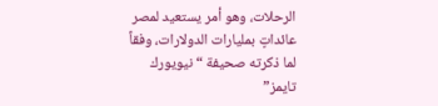الرحلات، وهو أمر يستعيد لمصر عائداتٍ بمليارات الدولارات، وفقاً لما ذكرته صحيفة “نيويورك تايمز”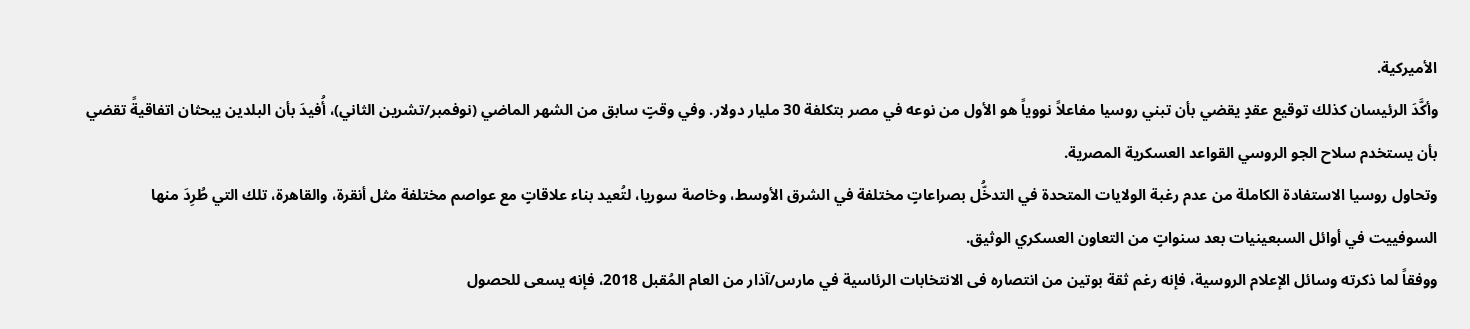الأميركية.
وأكَّدَ الرئيسان كذلك توقيع عقدٍ يقضي بأن تبني روسيا مفاعلاً نووياً هو الأول من نوعه في مصر بتكلفة 30 مليار دولار. وفي وقتٍ سابق من الشهر الماضي (نوفمبر/تشرين الثاني)، أُفيدَ بأن البلدين يبحثان اتفاقيةً تقضي بأن يستخدم سلاح الجو الروسي القواعد العسكرية المصرية.
وتحاول روسيا الاستفادة الكاملة من عدم رغبة الولايات المتحدة في التدخُّل بصراعاتٍ مختلفة في الشرق الأوسط، وخاصة سوريا، لتُعيد بناء علاقاتٍ مع عواصم مختلفة مثل أنقرة، والقاهرة، تلك التي طُرِدَ منها السوفييت في أوائل السبعينيات بعد سنواتٍ من التعاون العسكري الوثيق.
ووفقاً لما ذكرته وسائل الإعلام الروسية، فإنه رغم ثقة بوتين من انتصاره فى الانتخابات الرئاسية في مارس/آذار من العام المُقبل 2018، فإنه يسعى للحصول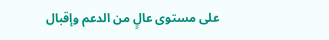على مستوى عالٍ من الدعم وإقبال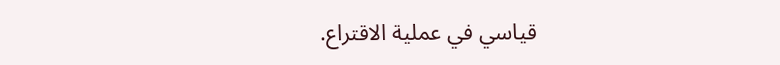قياسي في عملية الاقتراع.